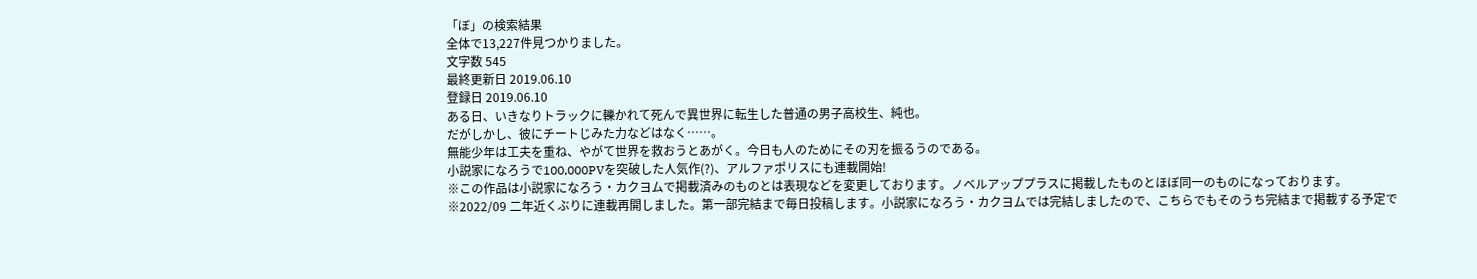「ぼ」の検索結果
全体で13,227件見つかりました。
文字数 545
最終更新日 2019.06.10
登録日 2019.06.10
ある日、いきなりトラックに轢かれて死んで異世界に転生した普通の男子高校生、純也。
だがしかし、彼にチートじみた力などはなく……。
無能少年は工夫を重ね、やがて世界を救おうとあがく。今日も人のためにその刃を振るうのである。
小説家になろうで100,000PVを突破した人気作(?)、アルファポリスにも連載開始!
※この作品は小説家になろう・カクヨムで掲載済みのものとは表現などを変更しております。ノベルアッププラスに掲載したものとほぼ同一のものになっております。
※2022/09 二年近くぶりに連載再開しました。第一部完結まで毎日投稿します。小説家になろう・カクヨムでは完結しましたので、こちらでもそのうち完結まで掲載する予定で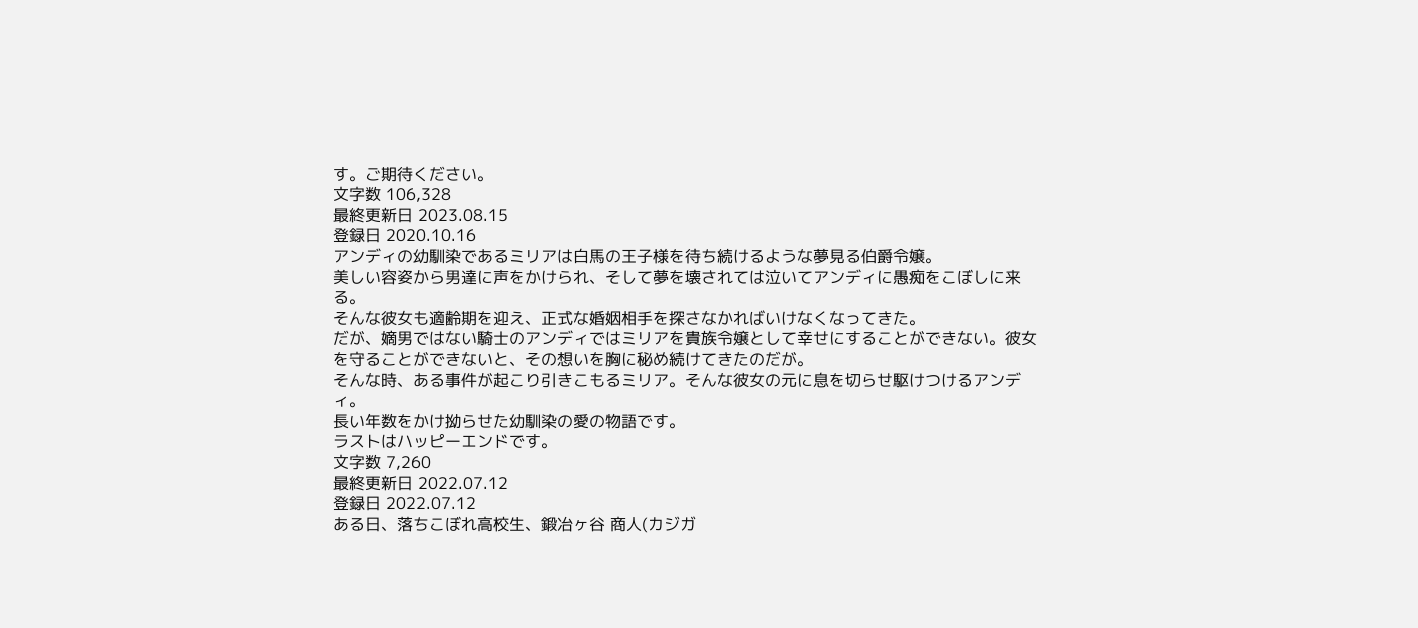す。ご期待ください。
文字数 106,328
最終更新日 2023.08.15
登録日 2020.10.16
アンディの幼馴染であるミリアは白馬の王子様を待ち続けるような夢見る伯爵令嬢。
美しい容姿から男達に声をかけられ、そして夢を壊されては泣いてアンディに愚痴をこぼしに来る。
そんな彼女も適齢期を迎え、正式な婚姻相手を探さなかればいけなくなってきた。
だが、嫡男ではない騎士のアンディではミリアを貴族令嬢として幸せにすることができない。彼女を守ることができないと、その想いを胸に秘め続けてきたのだが。
そんな時、ある事件が起こり引きこもるミリア。そんな彼女の元に息を切らせ駆けつけるアンディ。
長い年数をかけ拗らせた幼馴染の愛の物語です。
ラストはハッピーエンドです。
文字数 7,260
最終更新日 2022.07.12
登録日 2022.07.12
ある日、落ちこぼれ高校生、鍛冶ヶ谷 商人(カジガ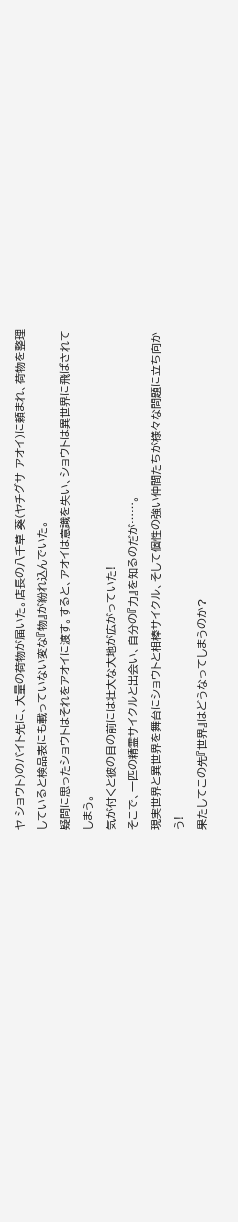ヤ ショウト)のバイト先に、大量の荷物が届いた。店長の八千草 葵(ヤチグサ アオイ)に頼まれ、荷物を整理していると検品表にも載っていない変な『物』が紛れ込んでいた。
疑問に思ったショウトはそれをアオイに渡す。すると、アオイは意識を失い、ショウトは異世界に飛ばされてしまう。
気が付くと彼の目の前には壮大な大地が広がっていた!
そこで、一匹の精霊サイクルと出会い、自分の『力』を知るのだが……。
現実世界と異世界を舞台にショウトと相棒サイクル、そして個性の強い仲間たちが様々な問題に立ち向かう!
果たしてこの先『世界』はどうなってしまうのか?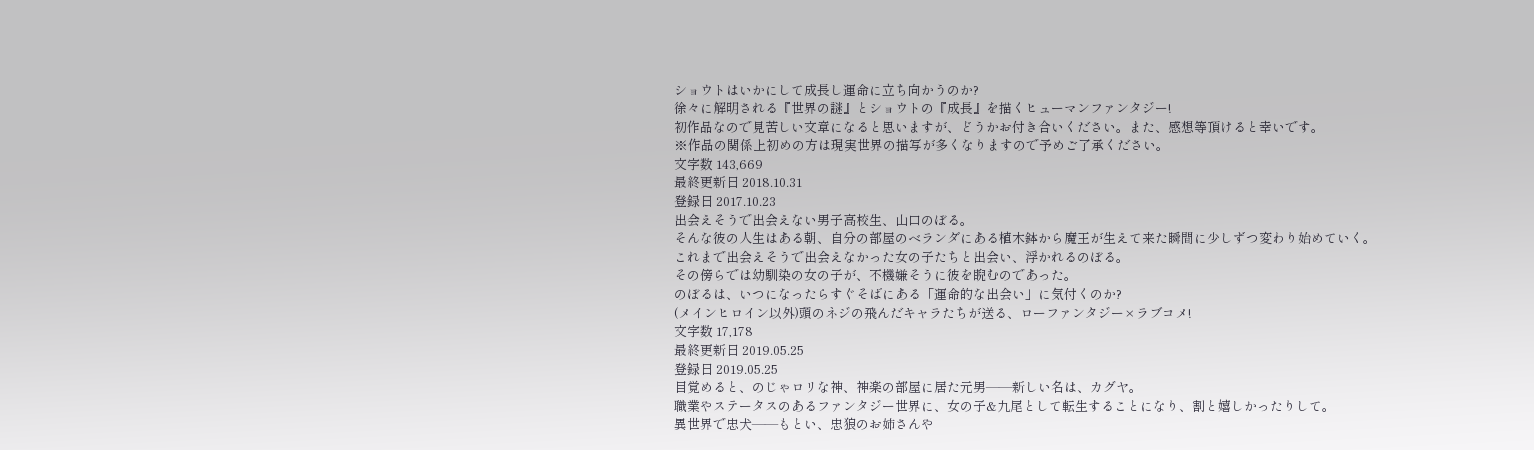ショウトはいかにして成長し運命に立ち向かうのか?
徐々に解明される『世界の謎』とショウトの『成長』を描くヒューマンファンタジー!
初作品なので見苦しい文章になると思いますが、どうかお付き合いください。また、感想等頂けると幸いです。
※作品の関係上初めの方は現実世界の描写が多くなりますので予めご了承ください。
文字数 143,669
最終更新日 2018.10.31
登録日 2017.10.23
出会えそうで出会えない男子高校生、山口のぼる。
そんな彼の人生はある朝、自分の部屋のベランダにある植木鉢から魔王が生えて来た瞬間に少しずつ変わり始めていく。
これまで出会えそうで出会えなかった女の子たちと出会い、浮かれるのぼる。
その傍らでは幼馴染の女の子が、不機嫌そうに彼を睨むのであった。
のぼるは、いつになったらすぐそばにある「運命的な出会い」に気付くのか?
(メインヒロイン以外)頭のネジの飛んだキャラたちが送る、ローファンタジー×ラブコメ!
文字数 17,178
最終更新日 2019.05.25
登録日 2019.05.25
目覚めると、のじゃロリな神、神楽の部屋に居た元男――新しい名は、カグヤ。
職業やステータスのあるファンタジー世界に、女の子&九尾として転生することになり、割と嬉しかったりして。
異世界で忠犬――もとい、忠狼のお姉さんや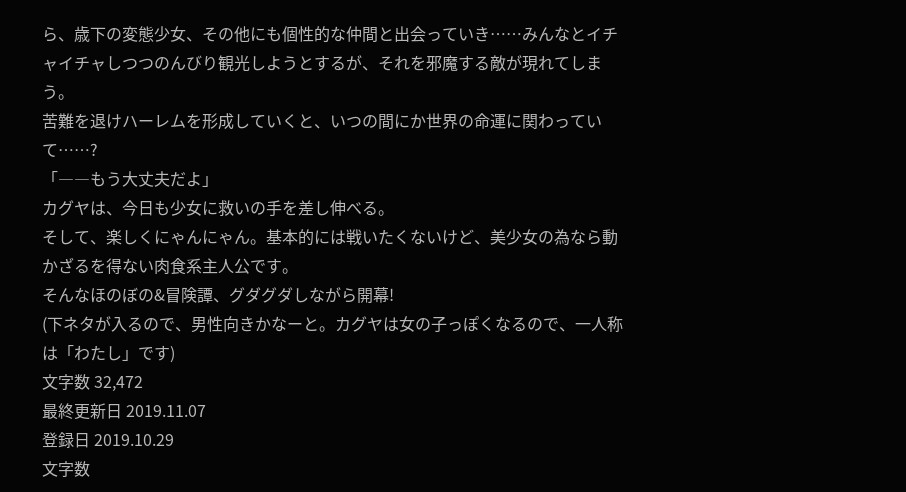ら、歳下の変態少女、その他にも個性的な仲間と出会っていき……みんなとイチャイチャしつつのんびり観光しようとするが、それを邪魔する敵が現れてしまう。
苦難を退けハーレムを形成していくと、いつの間にか世界の命運に関わっていて……?
「――もう大丈夫だよ」
カグヤは、今日も少女に救いの手を差し伸べる。
そして、楽しくにゃんにゃん。基本的には戦いたくないけど、美少女の為なら動かざるを得ない肉食系主人公です。
そんなほのぼの&冒険譚、グダグダしながら開幕!
(下ネタが入るので、男性向きかなーと。カグヤは女の子っぽくなるので、一人称は「わたし」です)
文字数 32,472
最終更新日 2019.11.07
登録日 2019.10.29
文字数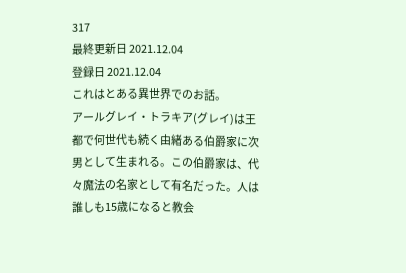317
最終更新日 2021.12.04
登録日 2021.12.04
これはとある異世界でのお話。
アールグレイ・トラキア(グレイ)は王都で何世代も続く由緒ある伯爵家に次男として生まれる。この伯爵家は、代々魔法の名家として有名だった。人は誰しも15歳になると教会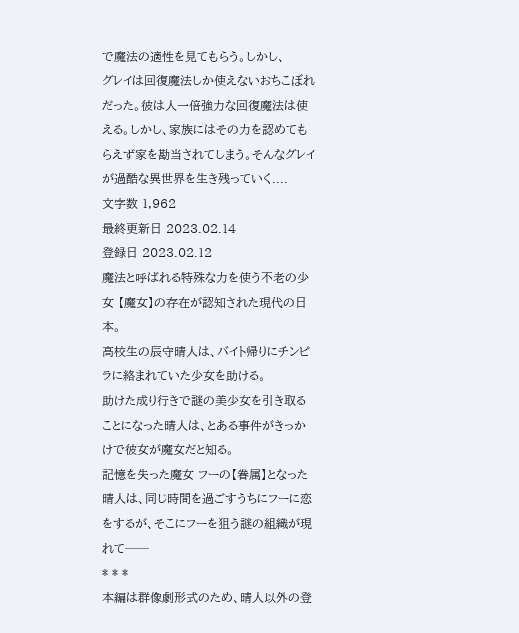で魔法の適性を見てもらう。しかし、
グレイは回復魔法しか使えないおちこぼれだった。彼は人一倍強力な回復魔法は使える。しかし、家族にはその力を認めてもらえず家を勘当されてしまう。そんなグレイが過酷な異世界を生き残っていく....
文字数 1,962
最終更新日 2023.02.14
登録日 2023.02.12
魔法と呼ばれる特殊な力を使う不老の少女 【魔女】の存在が認知された現代の日本。
高校生の辰守晴人は、バイト帰りにチンピラに絡まれていた少女を助ける。
助けた成り行きで謎の美少女を引き取ることになった晴人は、とある事件がきっかけで彼女が魔女だと知る。
記憶を失った魔女 フーの【眷属】となった晴人は、同じ時間を過ごすうちにフーに恋をするが、そこにフーを狙う謎の組織が現れて──
* * *
本編は群像劇形式のため、晴人以外の登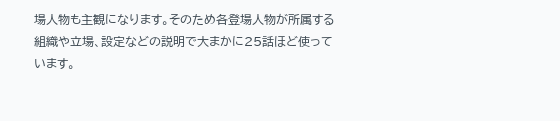場人物も主観になります。そのため各登場人物が所属する組織や立場、設定などの説明で大まかに25話ほど使っています。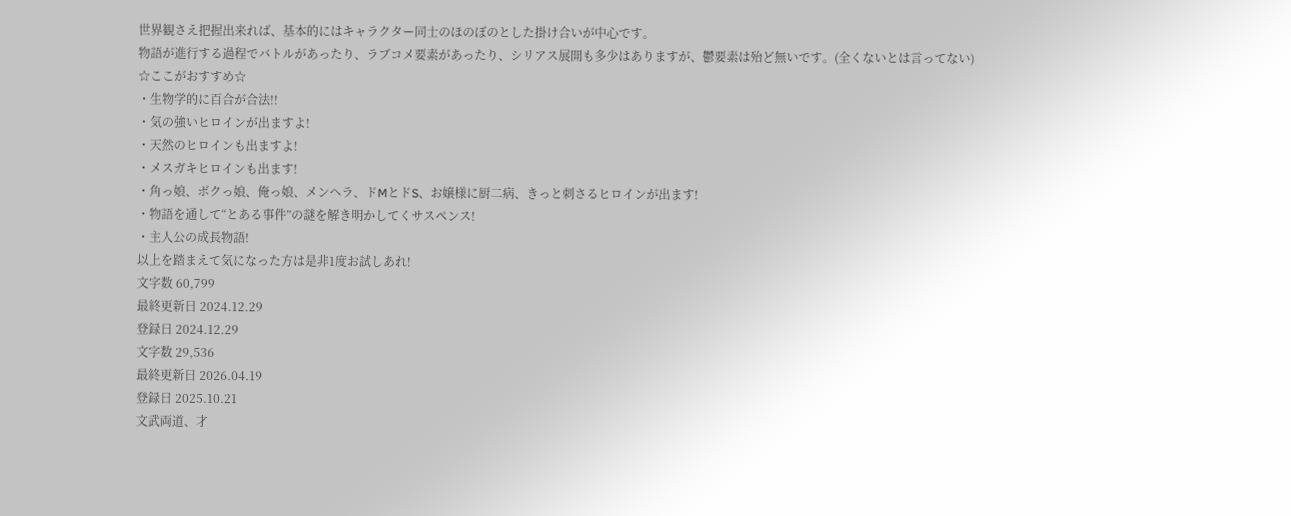世界観さえ把握出来れば、基本的にはキャラクター同士のほのぼのとした掛け合いが中心です。
物語が進行する過程でバトルがあったり、ラブコメ要素があったり、シリアス展開も多少はありますが、鬱要素は殆ど無いです。(全くないとは言ってない)
☆ここがおすすめ☆
・生物学的に百合が合法!!
・気の強いヒロインが出ますよ!
・天然のヒロインも出ますよ!
・メスガキヒロインも出ます!
・角っ娘、ボクっ娘、俺っ娘、メンヘラ、ドMとドS、お嬢様に厨二病、きっと刺さるヒロインが出ます!
・物語を通して“とある事件”の謎を解き明かしてくサスペンス!
・主人公の成長物語!
以上を踏まえて気になった方は是非1度お試しあれ!
文字数 60,799
最終更新日 2024.12.29
登録日 2024.12.29
文字数 29,536
最終更新日 2026.04.19
登録日 2025.10.21
文武両道、才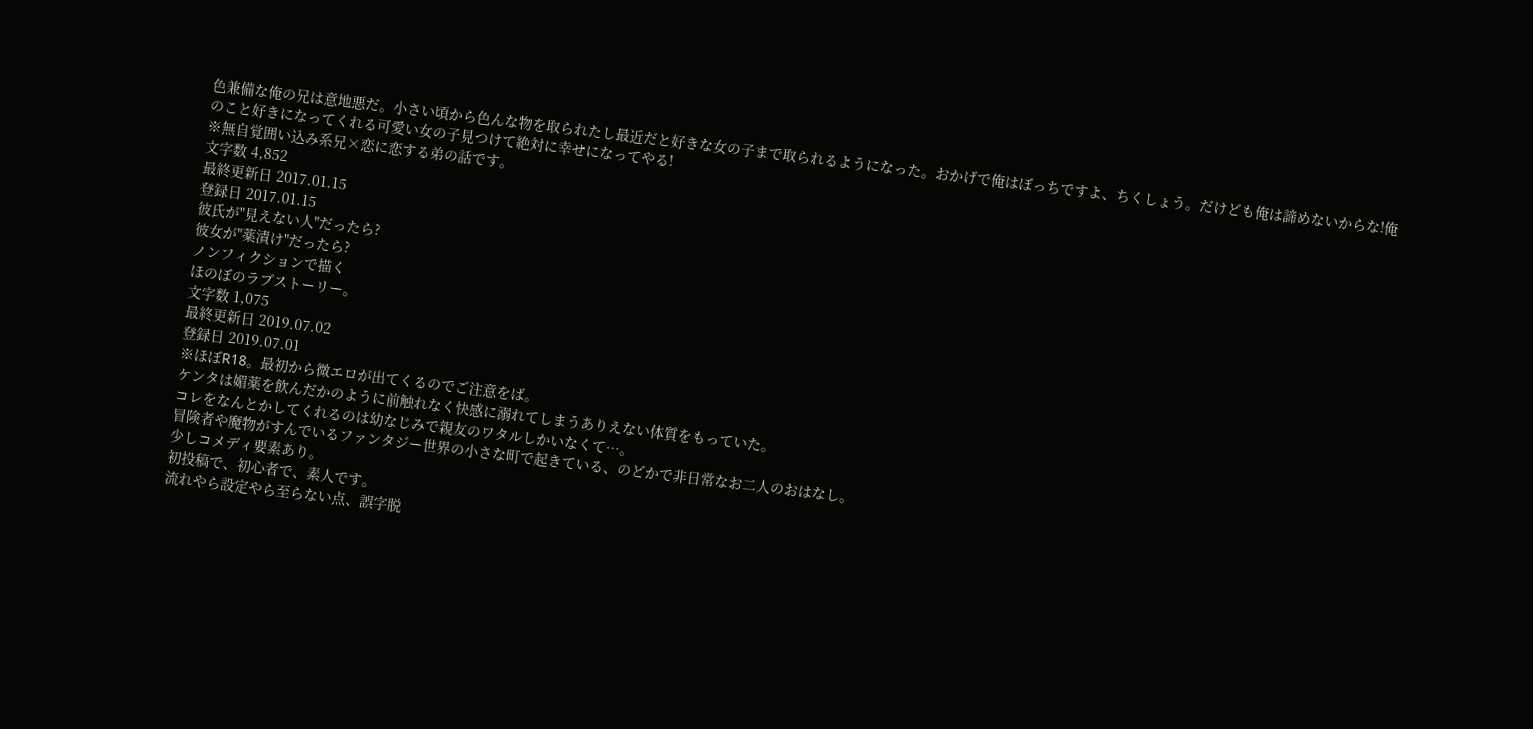色兼備な俺の兄は意地悪だ。小さい頃から色んな物を取られたし最近だと好きな女の子まで取られるようになった。おかげで俺はぼっちですよ、ちくしょう。だけども俺は諦めないからな!俺のこと好きになってくれる可愛い女の子見つけて絶対に幸せになってやる!
※無自覚囲い込み系兄×恋に恋する弟の話です。
文字数 4,852
最終更新日 2017.01.15
登録日 2017.01.15
彼氏が"見えない人"だったら?
彼女が"薬漬け"だったら?
ノンフィクションで描く
ほのぼのラブストーリー。
文字数 1,075
最終更新日 2019.07.02
登録日 2019.07.01
※ほぼR18。最初から微エロが出てくるのでご注意をば。
ケンタは媚薬を飲んだかのように前触れなく快感に溺れてしまうありえない体質をもっていた。
コレをなんとかしてくれるのは幼なじみで親友のワタルしかいなくて…。
冒険者や魔物がすんでいるファンタジー世界の小さな町で起きている、のどかで非日常なお二人のおはなし。
少しコメディ要素あり。
初投稿で、初心者で、素人です。
流れやら設定やら至らない点、誤字脱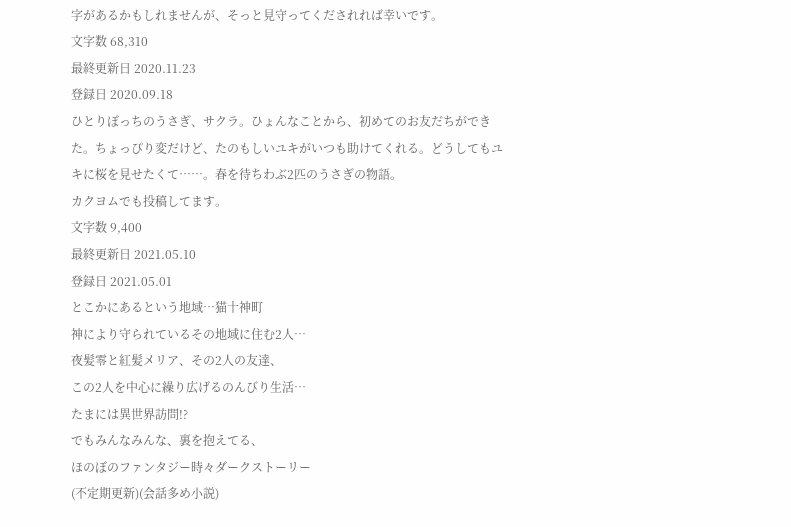字があるかもしれませんが、そっと見守ってくだされれば幸いです。
文字数 68,310
最終更新日 2020.11.23
登録日 2020.09.18
ひとりぼっちのうさぎ、サクラ。ひょんなことから、初めてのお友だちができた。ちょっぴり変だけど、たのもしいユキがいつも助けてくれる。どうしてもユキに桜を見せたくて……。春を待ちわぶ2匹のうさぎの物語。
カクヨムでも投稿してます。
文字数 9,400
最終更新日 2021.05.10
登録日 2021.05.01
とこかにあるという地域…猫十神町
神により守られているその地域に住む2人…
夜髪零と紅髪メリア、その2人の友達、
この2人を中心に繰り広げるのんびり生活…
たまには異世界訪問!?
でもみんなみんな、裏を抱えてる、
ほのぼのファンタジー時々ダークストーリー
(不定期更新)(会話多め小説)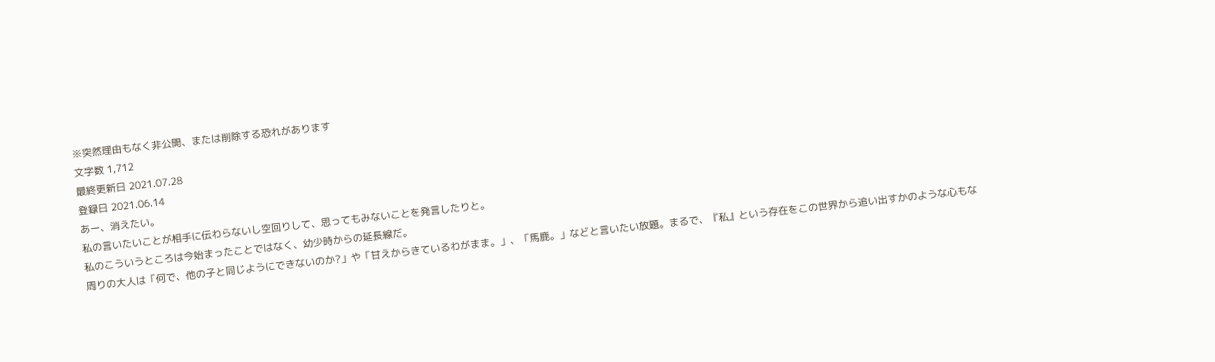※突然理由もなく非公開、または削除する恐れがあります
文字数 1,712
最終更新日 2021.07.28
登録日 2021.06.14
あー、消えたい。
私の言いたいことが相手に伝わらないし空回りして、思ってもみないことを発言したりと。
私のこういうところは今始まったことではなく、幼少時からの延長線だ。
周りの大人は「何で、他の子と同じようにできないのか?」や「甘えからきているわがまま。」、「馬鹿。」などと言いたい放題。まるで、『私』という存在をこの世界から追い出すかのような心もな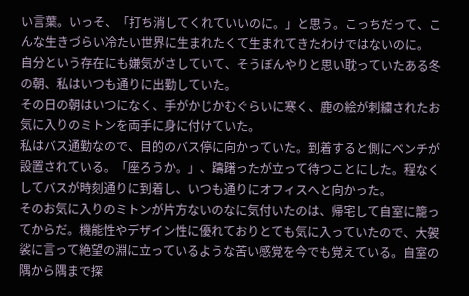い言葉。いっそ、「打ち消してくれていいのに。」と思う。こっちだって、こんな生きづらい冷たい世界に生まれたくて生まれてきたわけではないのに。
自分という存在にも嫌気がさしていて、そうぼんやりと思い耽っていたある冬の朝、私はいつも通りに出勤していた。
その日の朝はいつになく、手がかじかむぐらいに寒く、鹿の絵が刺繍されたお気に入りのミトンを両手に身に付けていた。
私はバス通勤なので、目的のバス停に向かっていた。到着すると側にベンチが設置されている。「座ろうか。」、躊躇ったが立って待つことにした。程なくしてバスが時刻通りに到着し、いつも通りにオフィスへと向かった。
そのお気に入りのミトンが片方ないのなに気付いたのは、帰宅して自室に籠ってからだ。機能性やデザイン性に優れておりとても気に入っていたので、大袈裟に言って絶望の淵に立っているような苦い感覚を今でも覚えている。自室の隅から隅まで探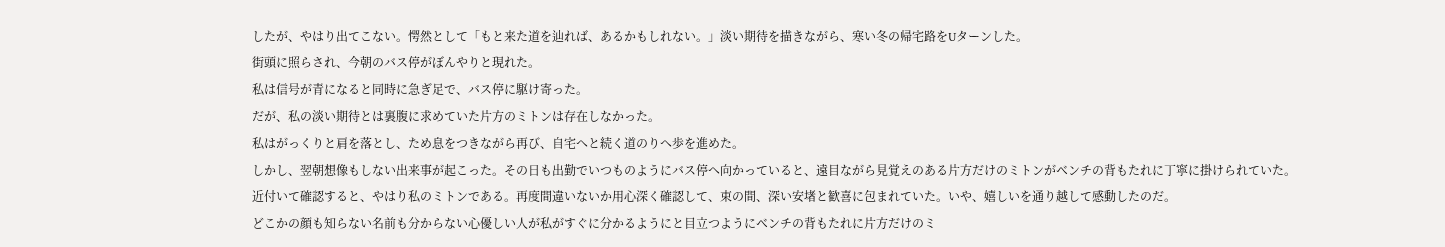したが、やはり出てこない。愕然として「もと来た道を辿れば、あるかもしれない。」淡い期待を描きながら、寒い冬の帰宅路をUターンした。
街頭に照らされ、今朝のバス停がぼんやりと現れた。
私は信号が青になると同時に急ぎ足で、バス停に駆け寄った。
だが、私の淡い期待とは裏腹に求めていた片方のミトンは存在しなかった。
私はがっくりと肩を落とし、ため息をつきながら再び、自宅へと続く道のりへ歩を進めた。
しかし、翌朝想像もしない出来事が起こった。その日も出勤でいつものようにバス停へ向かっていると、遠目ながら見覚えのある片方だけのミトンがベンチの背もたれに丁寧に掛けられていた。
近付いて確認すると、やはり私のミトンである。再度間違いないか用心深く確認して、束の間、深い安堵と歓喜に包まれていた。いや、嬉しいを通り越して感動したのだ。
どこかの顔も知らない名前も分からない心優しい人が私がすぐに分かるようにと目立つようにベンチの背もたれに片方だけのミ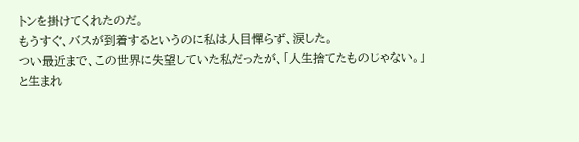トンを掛けてくれたのだ。
もうすぐ、バスが到着するというのに私は人目憚らず、涙した。
つい最近まで、この世界に失望していた私だったが、「人生捨てたものじゃない。」と生まれ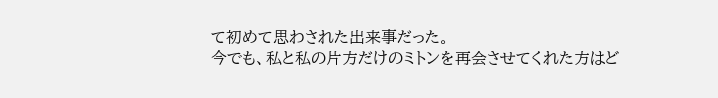て初めて思わされた出来事だった。
今でも、私と私の片方だけのミトンを再会させてくれた方はど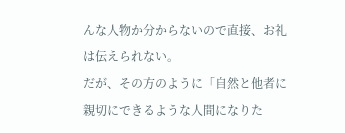んな人物か分からないので直接、お礼は伝えられない。
だが、その方のように「自然と他者に親切にできるような人間になりた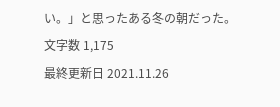い。」と思ったある冬の朝だった。
文字数 1,175
最終更新日 2021.11.26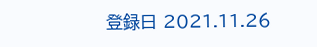登録日 2021.11.26